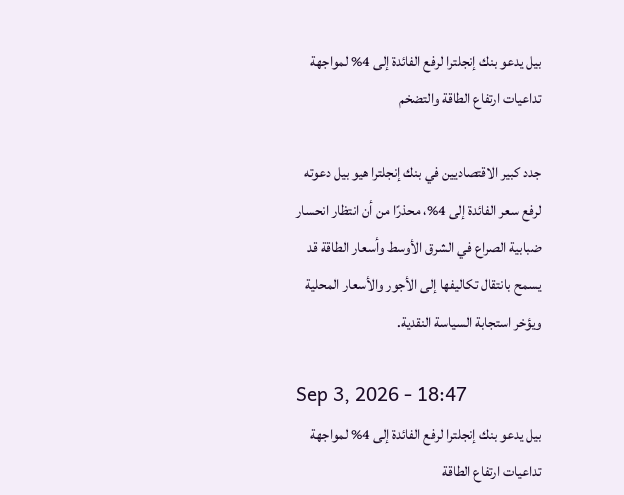بيل يدعو بنك إنجلترا لرفع الفائدة إلى 4% لمواجهة تداعيات ارتفاع الطاقة والتضخم

جدد كبير الاقتصاديين في بنك إنجلترا هيو بيل دعوته لرفع سعر الفائدة إلى 4%، محذرًا من أن انتظار انحسار ضبابية الصراع في الشرق الأوسط وأسعار الطاقة قد يسمح بانتقال تكاليفها إلى الأجور والأسعار المحلية ويؤخر استجابة السياسة النقدية.

Sep 3, 2026 - 18:47
بيل يدعو بنك إنجلترا لرفع الفائدة إلى 4% لمواجهة تداعيات ارتفاع الطاقة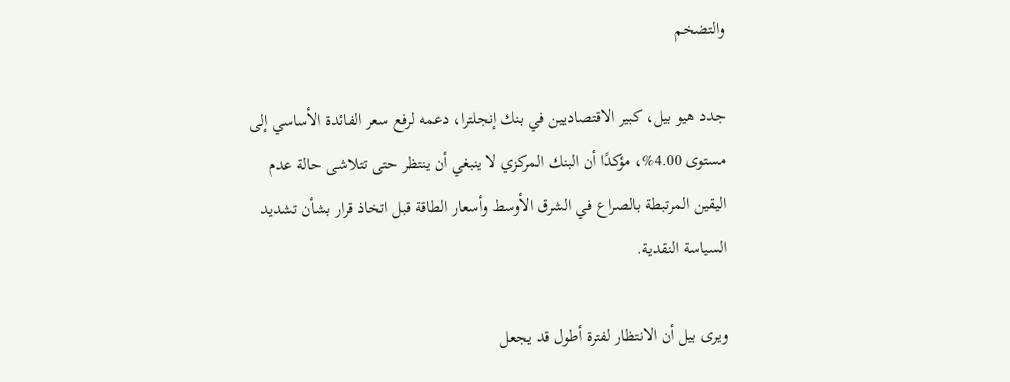والتضخم

جدد هيو بيل، كبير الاقتصاديين في بنك إنجلترا، دعمه لرفع سعر الفائدة الأساسي إلى مستوى 4.00%، مؤكدًا أن البنك المركزي لا ينبغي أن ينتظر حتى تتلاشى حالة عدم اليقين المرتبطة بالصراع في الشرق الأوسط وأسعار الطاقة قبل اتخاذ قرار بشأن تشديد السياسة النقدية.

ويرى بيل أن الانتظار لفترة أطول قد يجعل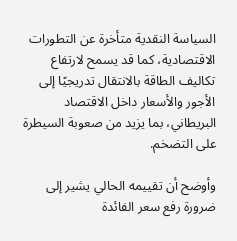السياسة النقدية متأخرة عن التطورات الاقتصادية، كما قد يسمح لارتفاع تكاليف الطاقة بالانتقال تدريجيًا إلى الأجور والأسعار داخل الاقتصاد البريطاني، بما يزيد من صعوبة السيطرة على التضخم.

وأوضح أن تقييمه الحالي يشير إلى ضرورة رفع سعر الفائدة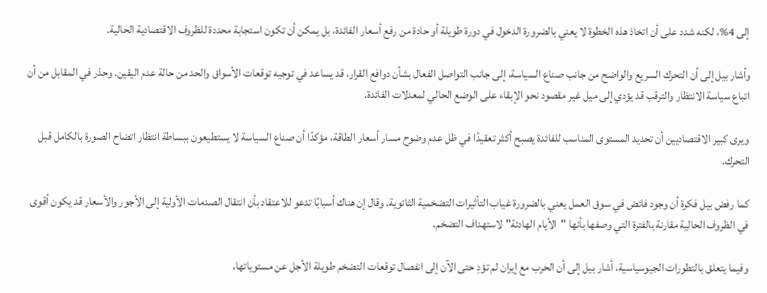إلى 4%، لكنه شدد على أن اتخاذ هذه الخطوة لا يعني بالضرورة الدخول في دورة طويلة أو حادة من رفع أسعار الفائدة، بل يمكن أن تكون استجابة محددة للظروف الاقتصادية الحالية.

وأشار بيل إلى أن التحرك السريع والواضح من جانب صناع السياسة، إلى جانب التواصل الفعال بشأن دوافع القرار، قد يساعد في توجيه توقعات الأسواق والحد من حالة عدم اليقين. وحذر في المقابل من أن اتباع سياسة الانتظار والترقب قد يؤدي إلى ميل غير مقصود نحو الإبقاء على الوضع الحالي لمعدلات الفائدة.

ويرى كبير الاقتصاديين أن تحديد المستوى المناسب للفائدة يصبح أكثر تعقيدًا في ظل عدم وضوح مسار أسعار الطاقة، مؤكدًا أن صناع السياسة لا يستطيعون ببساطة انتظار اتضاح الصورة بالكامل قبل التحرك.

كما رفض بيل فكرة أن وجود فائض في سوق العمل يعني بالضرورة غياب التأثيرات التضخمية الثانوية. وقال إن هناك أسبابًا تدعو للاعتقاد بأن انتقال الصدمات الأولية إلى الأجور والأسعار قد يكون أقوى في الظروف الحالية مقارنة بالفترة التي وصفها بأنها "الأيام الهادئة" لاستهداف التضخم.

وفيما يتعلق بالتطورات الجيوسياسية، أشار بيل إلى أن الحرب مع إيران لم تؤدِ حتى الآن إلى انفصال توقعات التضخم طويلة الأجل عن مستوياتها،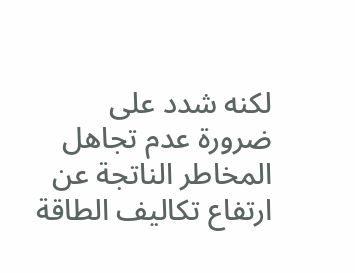لكنه شدد على ضرورة عدم تجاهل المخاطر الناتجة عن ارتفاع تكاليف الطاقة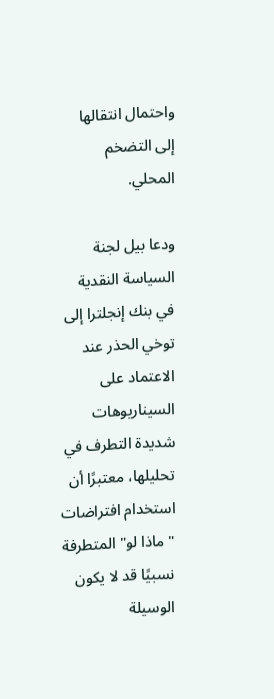واحتمال انتقالها إلى التضخم المحلي.

ودعا بيل لجنة السياسة النقدية في بنك إنجلترا إلى توخي الحذر عند الاعتماد على السيناريوهات شديدة التطرف في تحليلها، معتبرًا أن استخدام افتراضات "ماذا لو" المتطرفة نسبيًا قد لا يكون الوسيلة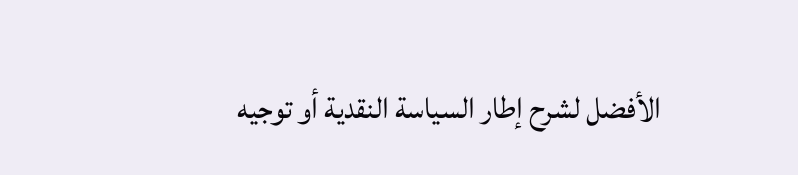الأفضل لشرح إطار السياسة النقدية أو توجيه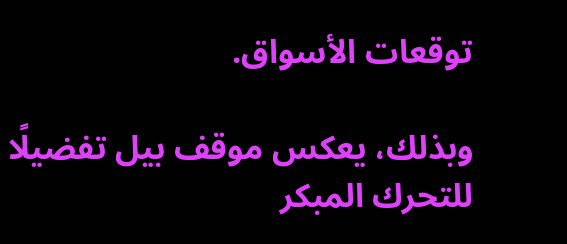توقعات الأسواق.

وبذلك، يعكس موقف بيل تفضيلًا للتحرك المبكر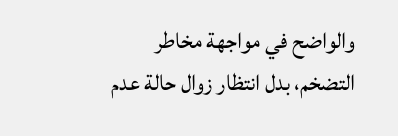والواضح في مواجهة مخاطر التضخم، بدل انتظار زوال حالة عدم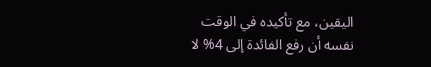اليقين، مع تأكيده في الوقت نفسه أن رفع الفائدة إلى 4% لا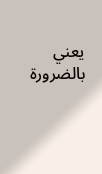يعني بالضرورة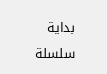بداية سلسلة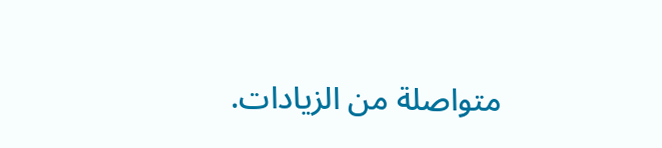متواصلة من الزيادات.